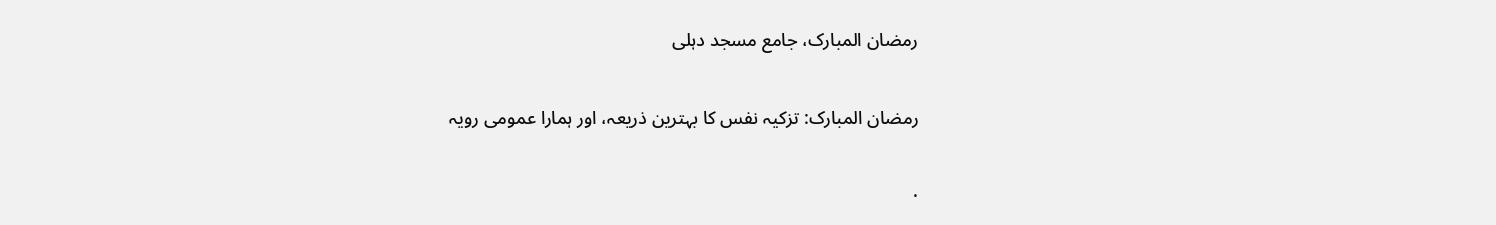رمضان المبارک، جامع مسجد دہلی

رمضان المبارک: تزکیہ نفس کا بہترین ذریعہ، اور ہمارا عمومی رویہ

·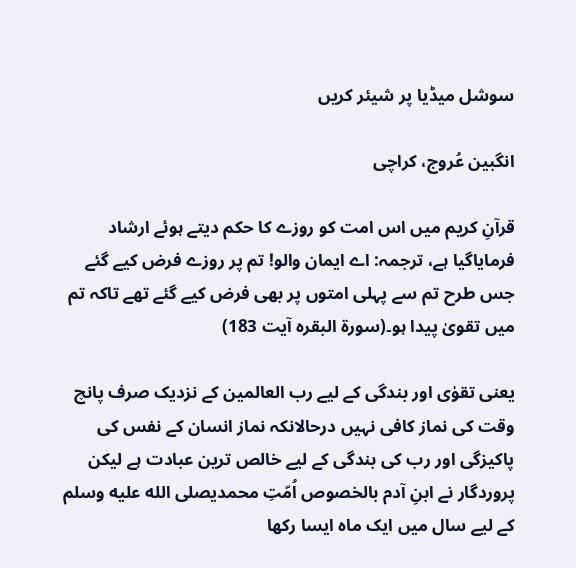سوشل میڈیا پر شیئر کریں

انگبین عُروج، کراچی

قرآنِ کریم میں اس امت کو روزے کا حکم دیتے ہوئے ارشاد فرمایاگیا ہے، ترجمہ: اے ایمان والو! تم پر روزے فرض کیے گئے جس طرح تم سے پہلی امتوں پر بھی فرض کیے گئے تھے تاکہ تم میں تقویٰ پیدا ہو۔(سورة البقرہ آیت 183)

یعنی تقوٰی اور بندگی کے لیے رب العالمین کے نزدیک صرف پانچ وقت کی نماز کافی نہیں درحالانکہ نماز انسان کے نفس کی پاکیزگی اور رب کی بندگی کے لیے خالص ترین عبادت ہے لیکن پروردگار نے ابنِ آدم بالخصوص اُمّتِ محمدیصلى الله عليه وسلم کے لیے سال میں ایک ماہ ایسا رکھا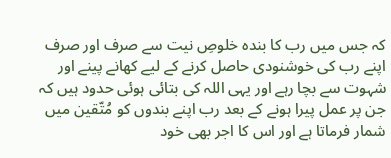کہ جس میں رب کا بندہ خلوصِ نیت سے صرف اور صرف اپنے رب کی خوشنودی حاصل کرنے کے لیے کھانے پینے اور شہوت سے بچا رہے اور یہی اللہ کی بتائی ہوئی حدود ہیں کہ جن پر عمل پیرا ہونے کے بعد رب اپنے بندوں کو مُتّقین میں شمار فرماتا ہے اور اس کا اجر بھی خود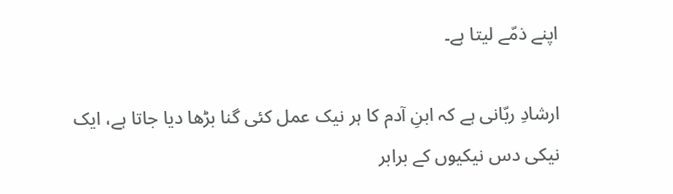اپنے ذمّے لیتا ہے۔

ارشادِ ربّانی ہے کہ ابنِ آدم کا ہر نیک عمل کئی گنا بڑھا دیا جاتا ہے، ایک نیکی دس نیکیوں کے برابر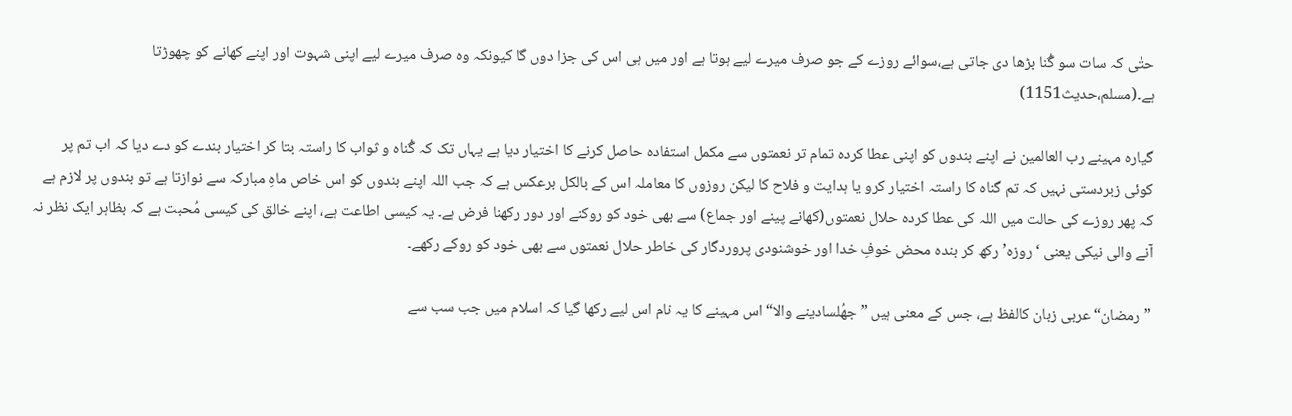حتٰی کہ سات سو گُنا بڑھا دی جاتی ہے،سوائے روزے کے جو صرف میرے لیے ہوتا ہے اور میں ہی اس کی جزا دوں گا کیونکہ وہ صرف میرے لیے اپنی شہوت اور اپنے کھانے کو چھوڑتا ہے۔(مسلم،حدیث1151)

گیارہ مہینے رب العالمین نے اپنے بندوں کو اپنی عطا کردہ تمام تر نعمتوں سے مکمل استفادہ حاصل کرنے کا اختیار دیا ہے یہاں تک کہ گُناہ و ثواب کا راستہ بتا کر اختیار بندے کو دے دیا کہ اب تم پر کوئی زبردستی نہیں کہ تم گناہ کا راستہ اختیار کرو یا ہدایت و فلاح کا لیکن روزوں کا معاملہ اس کے بالکل برعکس ہے کہ جب اللہ اپنے بندوں کو اس خاص ماہِ مبارکہ سے نوازتا ہے تو بندوں پر لازم ہے کہ پھر روزے کی حالت میں اللہ کی عطا کردہ حلال نعمتوں(کھانے پینے اور جماع) سے بھی خود کو روکنے اور دور رکھنا فرض ہے۔ یہ کیسی اطاعت ہے، اپنے خالق کی کیسی مُحبت ہے کہ بظاہر ایک نظر نہ آنے والی نیکی یعنی ‘روزہ’ رکھ کر بندہ محض خوفِ خدا اور خوشنودی پروردگار کی خاطر حلال نعمتوں سے بھی خود کو روکے رکھے۔

”رمضان“ عربی زبان کالفظ ہے، جس کے معنی ہیں ”جھُلسادینے والا“ اس مہینے کا یہ نام اس لیے رکھا گیا کہ اسلام میں جب سب سے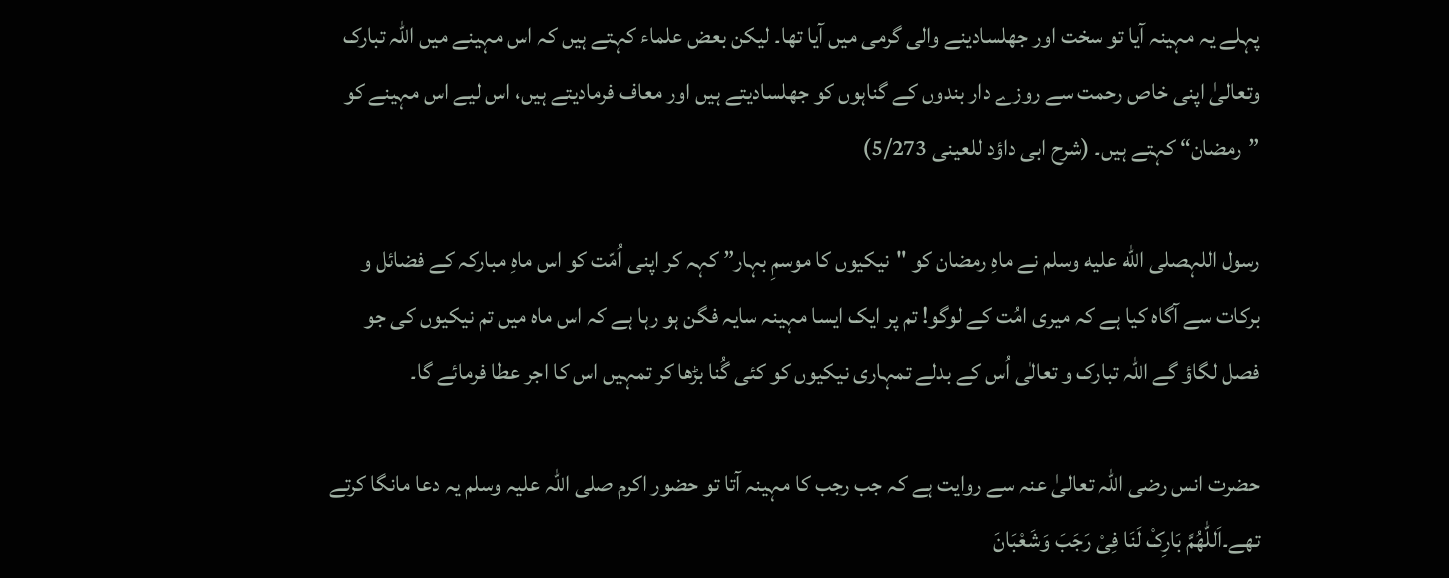پہلے یہ مہینہ آیا تو سخت اور جھلسادینے والی گرمی میں آیا تھا۔ لیکن بعض علماء کہتے ہیں کہ اس مہینے میں اللہ تبارک وتعالیٰ اپنی خاص رحمت سے روزے دار بندوں کے گناہوں کو جھلسادیتے ہیں اور معاف فرمادیتے ہیں، اس لیے اس مہینے کو ”رمضان“ کہتے ہیں۔ (شرح ابی داؤد للعینی 5/273)

رسول اللہصلى الله عليه وسلم نے ماہِ رمضان کو "نیکیوں کا موسمِ بہار” کہہ کر اپنی اُمّت کو اس ماہِ مبارکہ کے فضائل و برکات سے آگاہ کیا ہے کہ میری امُت کے لوگو! تم پر ایک ایسا مہینہ سایہ فگن ہو رہا ہے کہ اس ماہ میں تم نیکیوں کی جو فصل لگاؤ گے اللہ تبارک و تعالٰی اُس کے بدلے تمہاری نیکیوں کو کئی گُنا بڑھا کر تمہیں اس کا اجر عطا فرمائے گا۔

حضرت انس رضی اللہ تعالیٰ عنہ سے روایت ہے کہ جب رجب کا مہینہ آتا تو حضور اکرم صلی اللہ علیہ وسلم یہ دعا مانگا کرتے تھے۔اَللّٰھُمَّ بَارِکْ لَنَا فِیْ رَجَبَ وَشَعْبَانَ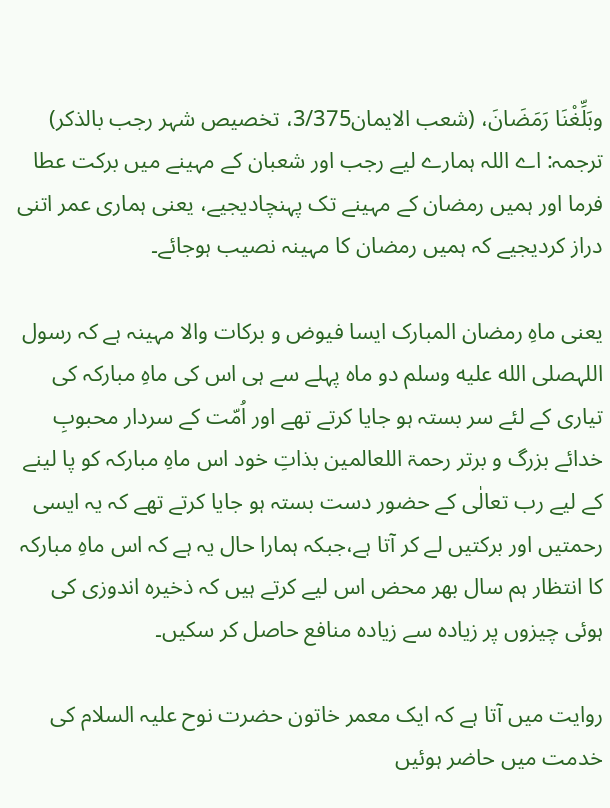وبَلِّغْنَا رَمَضَانَ، (شعب الایمان3/375، تخصیص شہر رجب بالذکر)
ترجمہ: اے اللہ ہمارے لیے رجب اور شعبان کے مہینے میں برکت عطا فرما اور ہمیں رمضان کے مہینے تک پہنچادیجیے، یعنی ہماری عمر اتنی دراز کردیجیے کہ ہمیں رمضان کا مہینہ نصیب ہوجائے۔

یعنی ماہِ رمضان المبارک ایسا فیوض و برکات والا مہینہ ہے کہ رسول اللہصلى الله عليه وسلم دو ماہ پہلے سے ہی اس کی ماہِ مبارکہ کی تیاری کے لئے سر بستہ ہو جایا کرتے تھے اور اُمّت کے سردار محبوبِ خدائے بزرگ و برتر رحمۃ اللعالمین بذاتِ خود اس ماہِ مبارکہ کو پا لینے کے لیے رب تعالٰی کے حضور دست بستہ ہو جایا کرتے تھے کہ یہ ایسی رحمتیں اور برکتیں لے کر آتا ہے،جبکہ ہمارا حال یہ ہے کہ اس ماہِ مبارکہ کا انتظار ہم سال بھر محض اس لیے کرتے ہیں کہ ذخیرہ اندوزی کی ہوئی چیزوں پر زیادہ سے زیادہ منافع حاصل کر سکیں۔

روایت میں آتا ہے کہ ایک معمر خاتون حضرت نوح علیہ السلام کی خدمت میں حاضر ہوئیں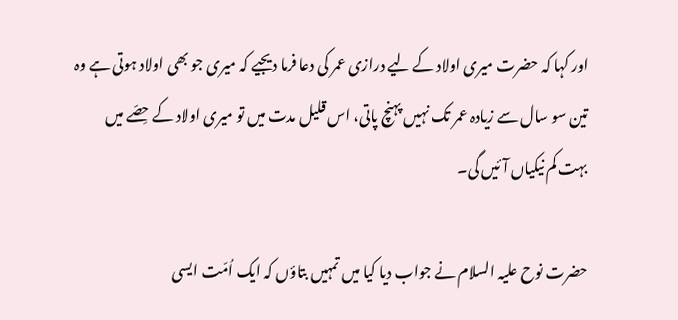اور کہا کہ حضرت میری اولاد کے لیے درازی عمر کی دعا فرما دیجیے کہ میری جو بھی اولاد ہوتی ہے وہ تین سو سال سے زیادہ عمر تک نہیں پہنچ پاتی، اس قلیل مدت میں تو میری اولاد کے حِصّے میں بہت کم نیکیاں آئیں گی۔

حضرت نوح علیہ السلام نے جواب دیا کیا میں تمہیں بتاؤں کہ ایک اُمّت ایسی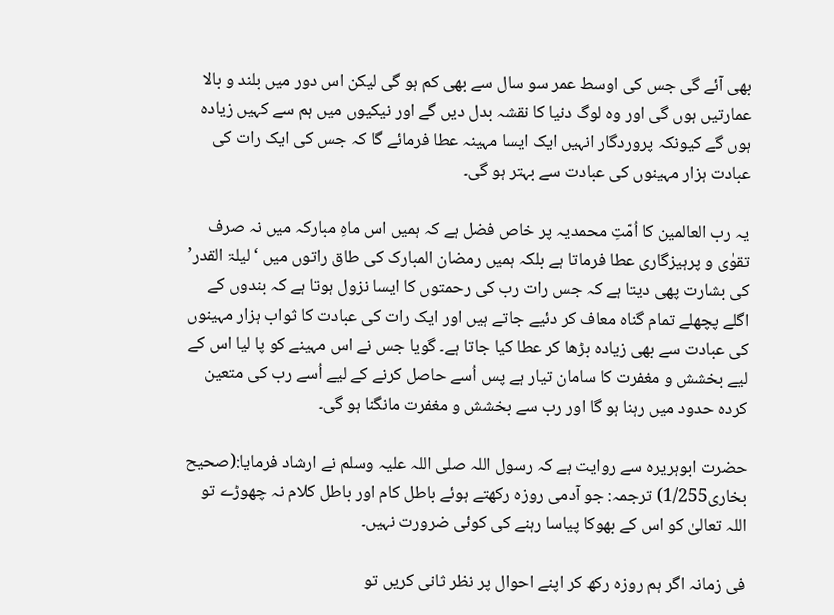بھی آئے گی جس کی اوسط عمر سو سال سے بھی کم ہو گی لیکن اس دور میں بلند و بالا عمارتیں ہوں گی اور وہ لوگ دنیا کا نقشہ بدل دیں گے اور نیکیوں میں ہم سے کہیں زیادہ ہوں گے کیونکہ پروردگار انہیں ایک ایسا مہینہ عطا فرمائے گا کہ جس کی ایک رات کی عبادت ہزار مہینوں کی عبادت سے بہتر ہو گی۔

یہ رب العالمین کا اُمّتِ محمدیہ پر خاص فضل ہے کہ ہمیں اس ماہِ مبارکہ میں نہ صرف تقوٰی و پرہیزگاری عطا فرماتا ہے بلکہ ہمیں رمضان المبارک کی طاق راتوں میں ‘لیلۃ القدر’ کی بشارت پھی دیتا ہے کہ جس رات رب کی رحمتوں کا ایسا نزول ہوتا ہے کہ بندوں کے اگلے پچھلے تمام گناہ معاف کر دئیے جاتے ہیں اور ایک رات کی عبادت کا ثواب ہزار مہینوں کی عبادت سے بھی زیادہ بڑھا کر عطا کیا جاتا ہے۔ گویا جس نے اس مہینے کو پا لیا اس کے لیے بخشش و مغفرت کا سامان تیار ہے پس اُسے حاصل کرنے کے لیے اُسے رب کی متعین کردہ حدود میں رہنا ہو گا اور رب سے بخشش و مغفرت مانگنا ہو گی۔

حضرت ابوہریرہ سے روایت ہے کہ رسول اللہ صلی اللہ علیہ وسلم نے ارشاد فرمایا:(صحیح بخاری1/255) ترجمہ: جو آدمی روزہ رکھتے ہوئے باطل کام اور باطل کلام نہ چھوڑے تو اللہ تعالیٰ کو اس کے بھوکا پیاسا رہنے کی کوئی ضرورت نہیں۔

فی زمانہ اگر ہم روزہ رکھ کر اپنے احوال پر نظر ثانی کریں تو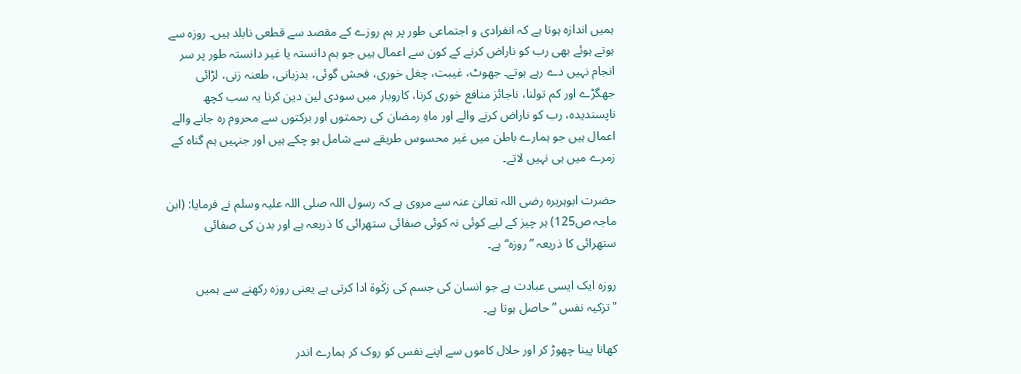ہمیں اندازہ ہوتا ہے کہ انفرادی و اجتماعی طور پر ہم روزے کے مقصد سے قطعی نابلد ہیں۔ روزہ سے ہوتے ہوئے بھی رب کو ناراض کرنے کے کون سے اعمال ہیں جو ہم دانستہ یا غیر دانستہ طور پر سر انجام نہیں دے رہے ہوتے۔ جھوٹ، غیبت، چغل خوری، فحش گوئی، بدزبانی، طعنہ زنی، لڑائی جھگڑے اور کم تولنا، ناجائز منافع خوری کرنا، کاروبار میں سودی لین دین کرنا یہ سب کچھ ناپسندیدہ، رب کو ناراض کرنے والے اور ماہِ رمضان کی رحمتوں اور برکتوں سے محروم رہ جانے والے اعمال ہیں جو ہمارے باطن میں غیر محسوس طریقے سے شامل ہو چکے ہیں اور جنہیں ہم گناہ کے زمرے میں ہی نہیں لاتے۔

حضرت ابوہریرہ رضی اللہ تعالیٰ عنہ سے مروی ہے کہ رسول اللہ صلی اللہ علیہ وسلم نے فرمایا: (ابن ماجہ ص125) ہر چیز کے لیے کوئی نہ کوئی صفائی ستھرائی کا ذریعہ ہے اور بدن کی صفائی ستھرائی کا ذریعہ ”روزہ“ ہے۔

روزہ ایک ایسی عبادت ہے جو انسان کی جسم کی زکٰوة ادا کرتی ہے یعنی روزہ رکھنے سے ہمیں "تزکیہ نفس ” حاصل ہوتا ہے۔

کھانا پینا چھوڑ کر اور حلال کاموں سے اپنے نفس کو روک کر ہمارے اندر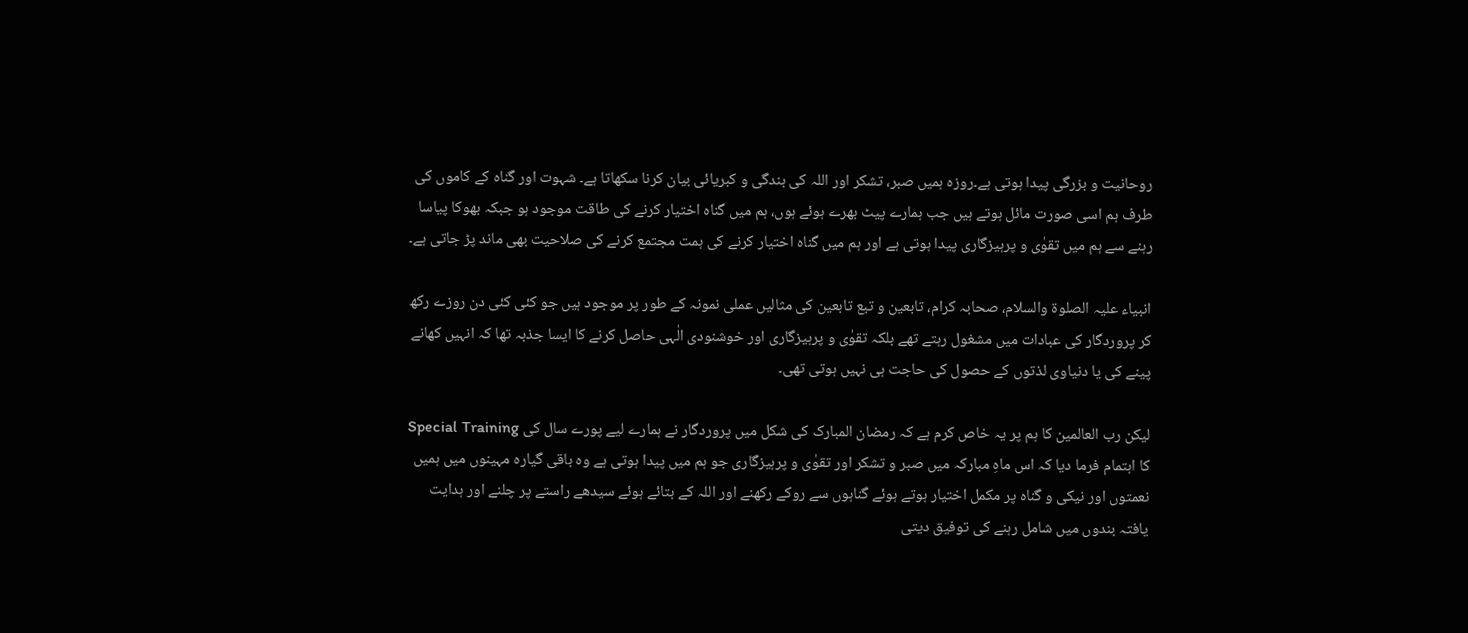روحانیت و بزرگی پیدا ہوتی ہے۔روزہ ہمیں صبر، تشکر اور اللہ کی بندگی و کبریائی بیان کرنا سکھاتا ہے۔ شہوت اور گناہ کے کاموں کی طرف ہم اسی صورت مائل ہوتے ہیں جب ہمارے پیٹ بھرے ہوئے ہوں، ہم میں گناہ اختیار کرنے کی طاقت موجود ہو جبکہ بھوکا پیاسا رہنے سے ہم میں تقوٰی و پرہیزگاری پیدا ہوتی ہے اور ہم میں گناہ اختیار کرنے کی ہمت مجتمع کرنے کی صلاحیت بھی ماند پڑ جاتی ہے۔

انبیاء علیہ الصلوۃ والسلام، صحابہ کرام، تابعین و تبع تابعین کی مثالیں عملی نمونہ کے طور پر موجود ہیں جو کئی کئی دن روزے رکھ کر پروردگار کی عبادات میں مشغول رہتے تھے بلکہ تقوٰی و پرہیزگاری اور خوشنودی الٰہی حاصل کرنے کا ایسا جذبہ تھا کہ انہیں کھانے پینے کی یا دنیاوی لذتوں کے حصول کی حاجت ہی نہیں ہوتی تھی۔

لیکن رب العالمین کا ہم پر یہ خاص کرم ہے کہ رمضان المبارک کی شکل میں پروردگار نے ہمارے لیے پورے سال کی Special Training کا اہتمام فرما دیا کہ اس ماہِ مبارکہ میں صبر و تشکر اور تقوٰی و پرہیزگاری جو ہم میں پیدا ہوتی ہے وہ باقی گیارہ مہینوں میں ہمیں نعمتوں اور نیکی و گناہ پر مکمل اختیار ہوتے ہوئے گناہوں سے روکے رکھنے اور اللہ کے بتائے ہوئے سیدھے راستے پر چلنے اور ہدایت یافتہ بندوں میں شامل رہنے کی توفیق دیتی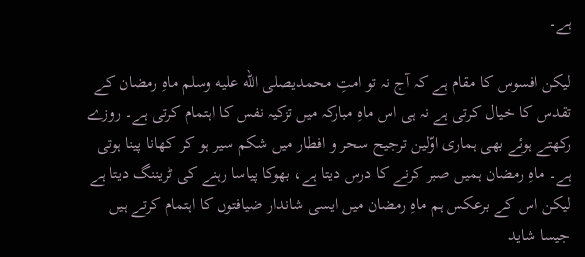ہے۔

لیکن افسوس کا مقام ہے کہ آج نہ تو امتِ محمدیصلى الله عليه وسلم ماہِ رمضان کے تقدس کا خیال کرتی ہے نہ ہی اس ماہِ مبارکہ میں تزکیہ نفس کا اہتمام کرتی ہے۔ روزے رکھتے ہوئے بھی ہماری اوّلین ترجیح سحر و افطار میں شکم سیر ہو کر کھانا پینا ہوتی ہے۔ ماہِ رمضان ہمیں صبر کرنے کا درس دیتا ہے، بھوکا پیاسا رہنے کی ٹریننگ دیتا ہے لیکن اس کے برعکس ہم ماہِ رمضان میں ایسی شاندار ضیافتوں کا اہتمام کرتے ہیں جیسا شاید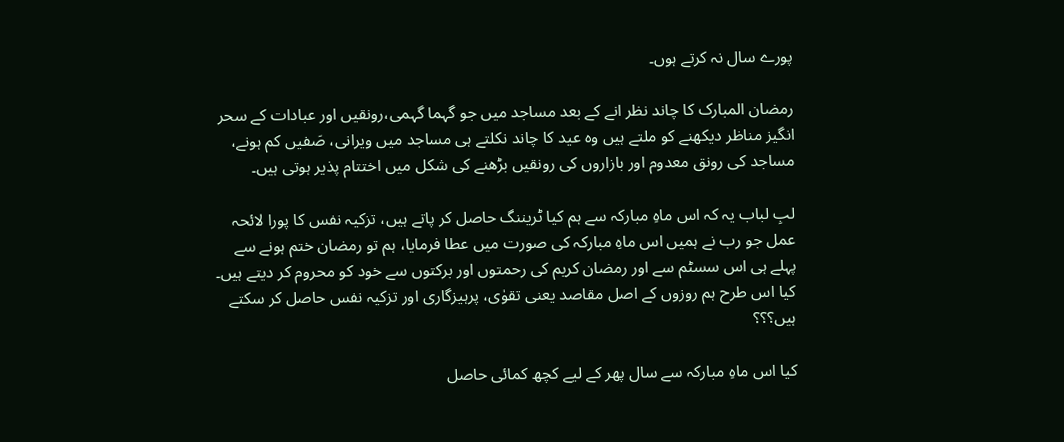پورے سال نہ کرتے ہوں۔

رمضان المبارک کا چاند نظر انے کے بعد مساجد میں جو گہما گہمی،رونقیں اور عبادات کے سحر انگیز مناظر دیکھنے کو ملتے ہیں وہ عید کا چاند نکلتے ہی مساجد میں ویرانی، صَفیں کم ہونے، مساجد کی رونق معدوم اور بازاروں کی رونقیں بڑھنے کی شکل میں اختتام پذیر ہوتی ہیں۔

لبِ لباب یہ کہ اس ماہِ مبارکہ سے ہم کیا ٹریننگ حاصل کر پاتے ہیں، تزکیہ نفس کا پورا لائحہ عمل جو رب نے ہمیں اس ماہِ مبارکہ کی صورت میں عطا فرمایا، ہم تو رمضان ختم ہونے سے پہلے ہی اس سسٹم سے اور رمضان کریم کی رحمتوں اور برکتوں سے خود کو محروم کر دیتے ہیں۔ کیا اس طرح ہم روزوں کے اصل مقاصد یعنی تقوٰی، پرہیزگاری اور تزکیہ نفس حاصل کر سکتے ہیں؟؟؟

کیا اس ماہِ مبارکہ سے سال پھر کے لیے کچھ کمائی حاصل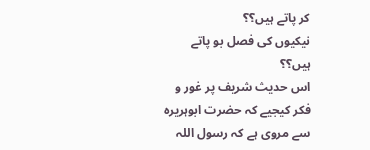کر پاتے ہیں؟؟
نیکیوں کی فصل بو پاتے ہیں؟؟
اس حدیث شریف پر غور و فکر کیجیے کہ حضرت ابوہریرہ سے مروی ہے کہ رسول اللہ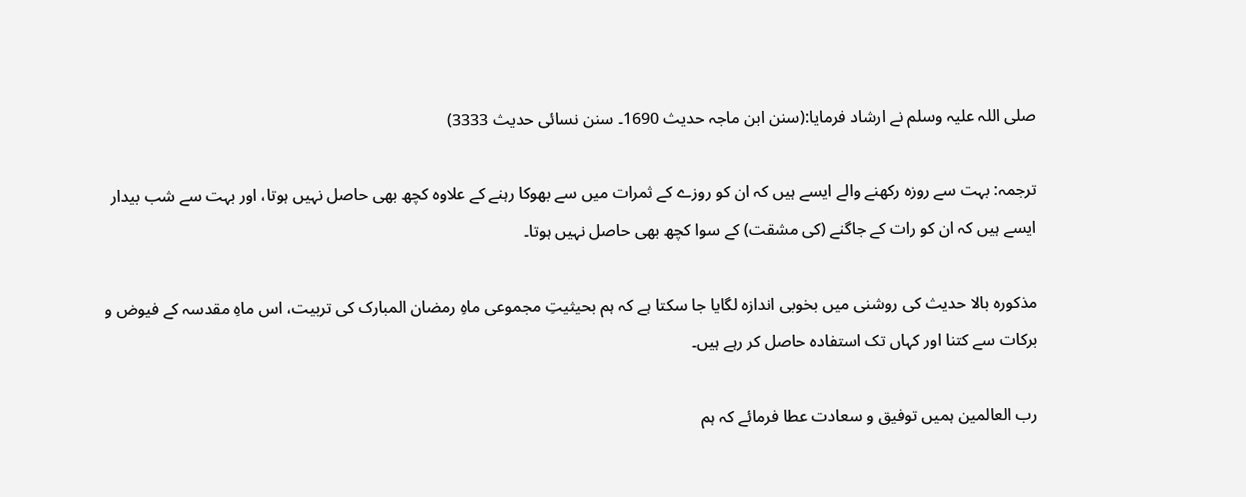صلی اللہ علیہ وسلم نے ارشاد فرمایا:(سنن ابن ماجہ حدیث 1690۔ سنن نسائی حدیث 3333)

ترجمہ: بہت سے روزہ رکھنے والے ایسے ہیں کہ ان کو روزے کے ثمرات میں سے بھوکا رہنے کے علاوہ کچھ بھی حاصل نہیں ہوتا، اور بہت سے شب بیدار ایسے ہیں کہ ان کو رات کے جاگنے (کی مشقت) کے سوا کچھ بھی حاصل نہیں ہوتا۔

مذکورہ بالا حدیث کی روشنی میں بخوبی اندازہ لگایا جا سکتا ہے کہ ہم بحیثیتِ مجموعی ماہِ رمضان المبارک کی تربیت، اس ماہِ مقدسہ کے فیوض و برکات سے کتنا اور کہاں تک استفادہ حاصل کر رہے ہیں۔

رب العالمین ہمیں توفیق و سعادت عطا فرمائے کہ ہم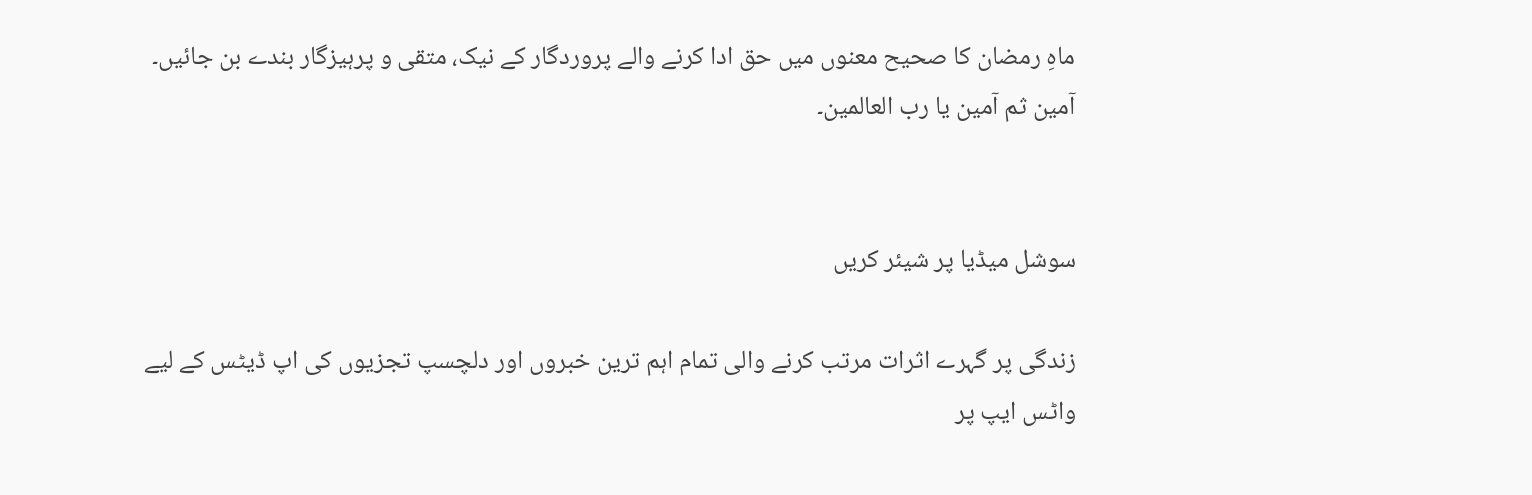ماہِ رمضان کا صحیح معنوں میں حق ادا کرنے والے پروردگار کے نیک، متقی و پرہیزگار بندے بن جائیں۔ آمین ثم آمین یا رب العالمین۔


سوشل میڈیا پر شیئر کریں

زندگی پر گہرے اثرات مرتب کرنے والی تمام اہم ترین خبروں اور دلچسپ تجزیوں کی اپ ڈیٹس کے لیے واٹس ایپ پر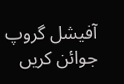آفیشل گروپ جوائن کریں